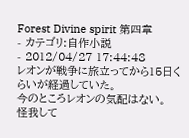Forest Divine spirit 第四章
- カテゴリ:自作小説
- 2012/04/27 17:44:48
レオンが戦争に旅立ってから15日くらいが経過していた。
今のところレオンの気配はない。
怪我して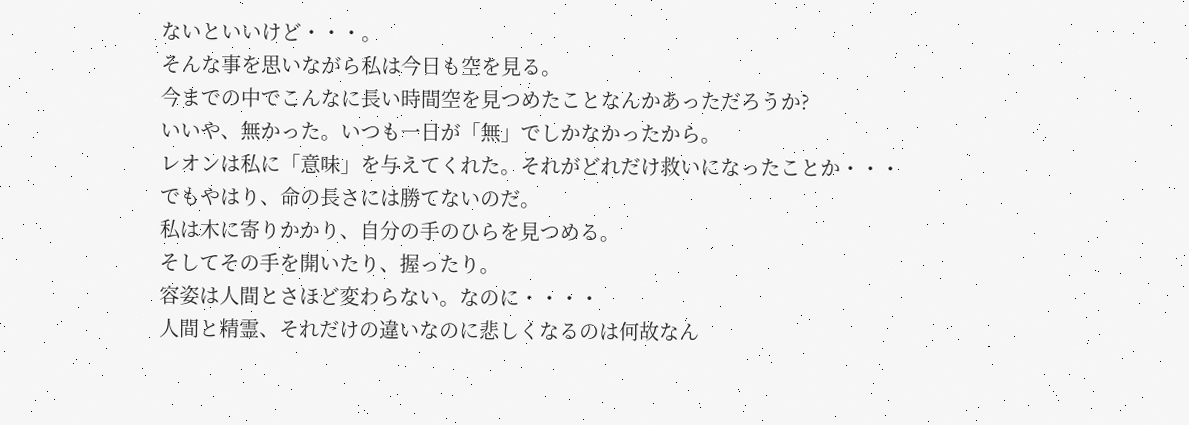ないといいけど・・・。
そんな事を思いながら私は今日も空を見る。
今までの中でこんなに長い時間空を見つめたことなんかあっただろうか?
いいや、無かった。いつも一日が「無」でしかなかったから。
レオンは私に「意味」を与えてくれた。それがどれだけ救いになったことか・・・
でもやはり、命の長さには勝てないのだ。
私は木に寄りかかり、自分の手のひらを見つめる。
そしてその手を開いたり、握ったり。
容姿は人間とさほど変わらない。なのに・・・・
人間と精霊、それだけの違いなのに悲しくなるのは何故なん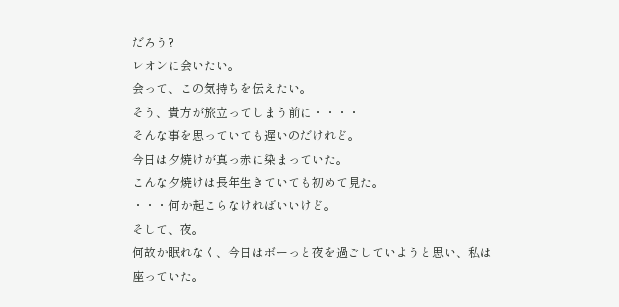だろう?
レオンに会いたい。
会って、この気持ちを伝えたい。
そう、貴方が旅立ってしまう前に・・・・
そんな事を思っていても遅いのだけれど。
今日は夕焼けが真っ赤に染まっていた。
こんな夕焼けは長年生きていても初めて見た。
・・・何か起こらなければいいけど。
そして、夜。
何故か眠れなく、今日はボーっと夜を過ごしていようと思い、私は座っていた。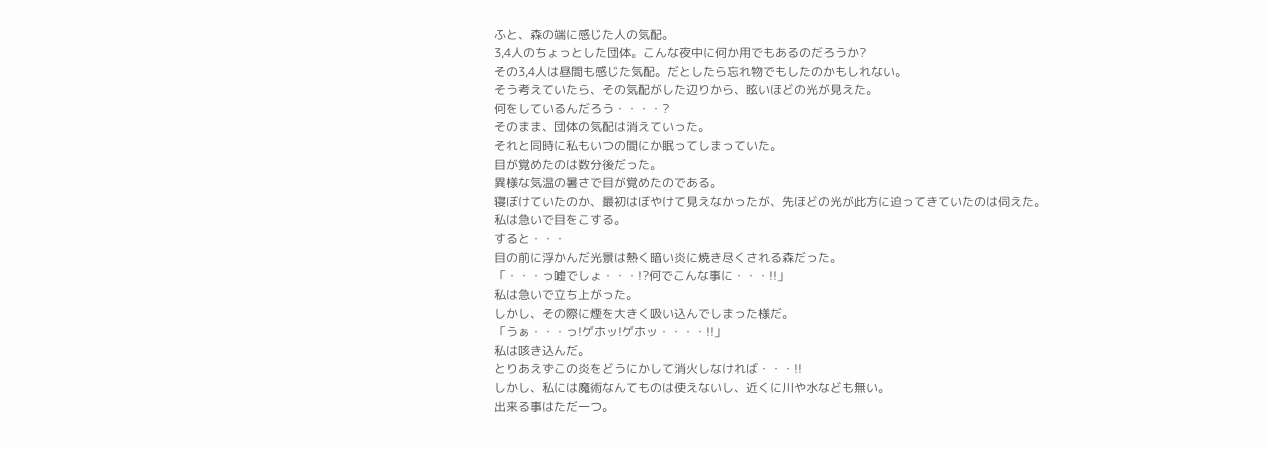ふと、森の端に感じた人の気配。
3,4人のちょっとした団体。こんな夜中に何か用でもあるのだろうか?
その3,4人は昼間も感じた気配。だとしたら忘れ物でもしたのかもしれない。
そう考えていたら、その気配がした辺りから、眩いほどの光が見えた。
何をしているんだろう・・・・?
そのまま、団体の気配は消えていった。
それと同時に私もいつの間にか眠ってしまっていた。
目が覚めたのは数分後だった。
異様な気温の暑さで目が覚めたのである。
寝ぼけていたのか、最初はぼやけて見えなかったが、先ほどの光が此方に迫ってきていたのは伺えた。
私は急いで目をこする。
すると・・・
目の前に浮かんだ光景は熱く暗い炎に焼き尽くされる森だった。
「・・・っ嘘でしょ・・・!?何でこんな事に・・・!!」
私は急いで立ち上がった。
しかし、その際に煙を大きく吸い込んでしまった様だ。
「うぁ・・・っ!ゲホッ!ゲホッ・・・・!!」
私は咳き込んだ。
とりあえずこの炎をどうにかして消火しなければ・・・!!
しかし、私には魔術なんてものは使えないし、近くに川や水なども無い。
出来る事はただ一つ。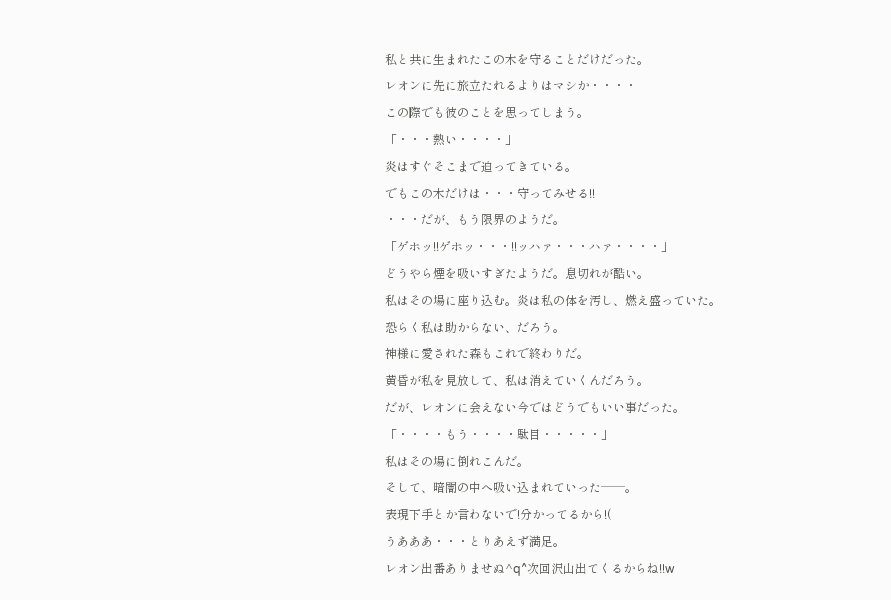私と共に生まれたこの木を守ることだけだった。
レオンに先に旅立たれるよりはマシか・・・・
この際でも彼のことを思ってしまう。
「・・・熱い・・・・」
炎はすぐそこまで迫ってきている。
でもこの木だけは・・・守ってみせる!!
・・・だが、もう限界のようだ。
「ゲホッ!!ゲホッ・・・!!ッハァ・・・ハァ・・・・」
どうやら煙を吸いすぎたようだ。息切れが酷い。
私はその場に座り込む。炎は私の体を汚し、燃え盛っていた。
恐らく私は助からない、だろう。
神様に愛された森もこれで終わりだ。
黄昏が私を見放して、私は消えていくんだろう。
だが、レオンに会えない今ではどうでもいい事だった。
「・・・・もう・・・・駄目・・・・・」
私はその場に倒れこんだ。
そして、暗闇の中へ吸い込まれていった──。
表現下手とか言わないで!分かってるから!(
うあああ・・・とりあえず満足。
レオン出番ありませぬ^q^次回沢山出てくるからね!!w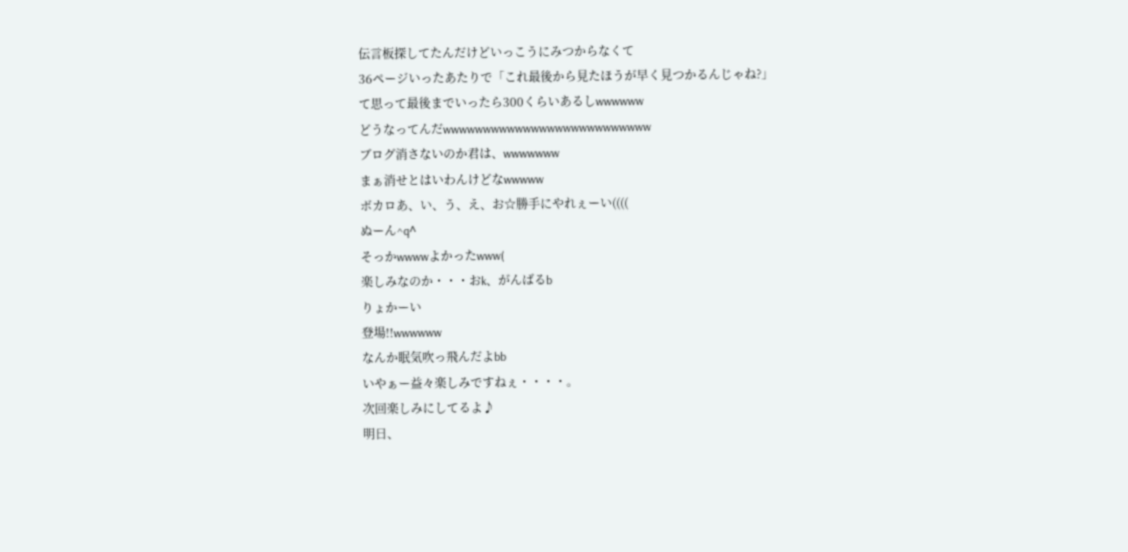伝言板探してたんだけどいっこうにみつからなくて
36ページいったあたりで「これ最後から見たほうが早く見つかるんじゃね?」
て思って最後までいったら300くらいあるしwwwwww
どうなってんだwwwwwwwwwwwwwwwwwwwwwwwwww
ブログ消さないのか君は、wwwwwww
まぁ消せとはいわんけどなwwwww
ボカロあ、い、う、え、お☆勝手にやれぇーい((((
ぬーん^q^
そっかwwwwよかったwww(
楽しみなのか・・・おk、がんばるb
りょかーい
登場!!wwwwww
なんか眠気吹っ飛んだよbb
いやぁー益々楽しみですねぇ・・・・。
次回楽しみにしてるよ♪
明日、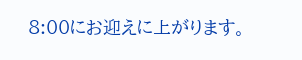8:00にお迎えに上がります。